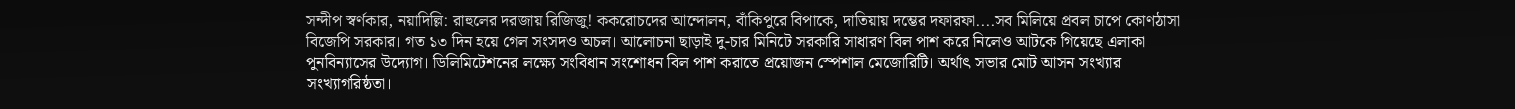সন্দীপ স্বর্ণকার, নয়াদিল্লি: রাহুলের দরজায় রিজিজু! ককরোচদের আন্দোলন, বাঁকিপুরে বিপাকে, দাতিয়ায় দম্ভের দফারফা....সব মিলিয়ে প্রবল চাপে কোণঠাসা বিজেপি সরকার। গত ১৩ দিন হয়ে গেল সংসদও অচল। আলোচনা ছাড়াই দু-চার মিনিটে সরকারি সাধারণ বিল পাশ করে নিলেও আটকে গিয়েছে এলাকা পুনবিন্যাসের উদ্যোগ। ডিলিমিটেশনের লক্ষ্যে সংবিধান সংশোধন বিল পাশ করাতে প্রয়োজন স্পেশাল মেজোরিটি। অর্থাৎ সভার মোট আসন সংখ্যার সংখ্যাগরিষ্ঠতা।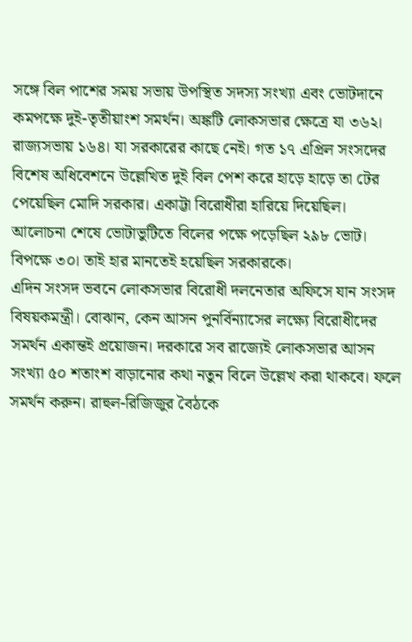সঙ্গে বিল পাশের সময় সভায় উপস্থিত সদস্য সংখ্যা এবং ভোটদানে কমপক্ষে দুই-তৃতীয়াংশ সমর্থন। অঙ্কটি লোকসভার ক্ষেত্রে যা ৩৬২। রাজ্যসভায় ১৬৪। যা সরকারের কাছে নেই। গত ১৭ এপ্রিল সংসদের বিশেষ অধিবেশনে উল্লেখিত দুই বিল পেশ করে হাড়ে হাড়ে তা টের পেয়েছিল মোদি সরকার। একাট্টা বিরোধীরা হারিয়ে দিয়েছিল। আলোচনা শেষে ভোটাভুটিতে বিলের পক্ষে পড়েছিল ২৯৮ ভোট। বিপক্ষে ৩০। তাই হার মানতেই হয়েছিল সরকারকে।
এদিন সংসদ ভবনে লোকসভার বিরোধী দলনেতার অফিসে যান সংসদ বিষয়কমন্ত্রী। বোঝান, কেন আসন পুনর্বিন্যাসের লক্ষ্যে বিরোধীদের সমর্থন একান্তই প্রয়োজন। দরকারে সব রাজ্যেই লোকসভার আসন সংখ্যা ৫০ শতাংশ বাড়ানোর কথা নতুন বিলে উল্লেখ করা থাকবে। ফলে সমর্থন করুন। রাহুল-রিজিজুর বৈঠকে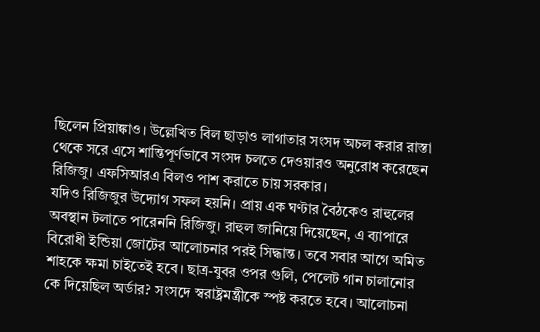ছিলেন প্রিয়াঙ্কাও। উল্লেখিত বিল ছাড়াও লাগাতার সংসদ অচল করার রাস্তা থেকে সরে এসে শান্তিপূর্ণভাবে সংসদ চলতে দেওয়ারও অনুরোধ করেছেন রিজিজু। এফসিআরএ বিলও পাশ করাতে চায় সরকার।
যদিও রিজিজুর উদ্যোগ সফল হয়নি। প্রায় এক ঘণ্টার বৈঠকেও রাহুলের অবস্থান টলাতে পারেননি রিজিজু। রাহুল জানিয়ে দিয়েছেন, এ ব্যাপারে বিরোধী ইন্ডিয়া জোটের আলোচনার পরই সিদ্ধান্ত। তবে সবার আগে অমিত শাহকে ক্ষমা চাইতেই হবে। ছাত্র-যুবর ওপর গুলি, পেলেট গান চালানোর কে দিয়েছিল অর্ডার? সংসদে স্বরাষ্ট্রমন্ত্রীকে স্পষ্ট করতে হবে। আলোচনা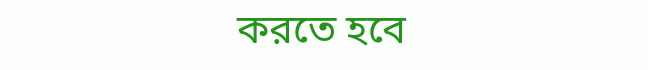করতে হবে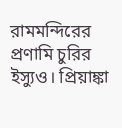রামমন্দিরের প্রণামি চুরির ইস্যুও। প্রিয়াঙ্কা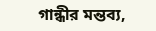গান্ধীর মন্তব্য,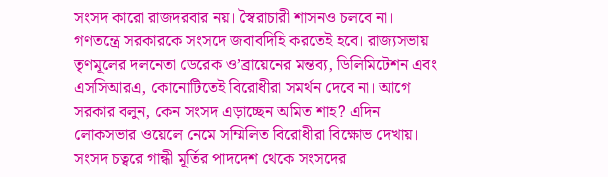সংসদ কারো রাজদরবার নয়। স্বৈরাচারী শাসনও চলবে না। গণতন্ত্রে সরকারকে সংসদে জবাবদিহি করতেই হবে। রাজ্যসভায় তৃণমূলের দলনেতা ডেরেক ও’ব্রায়েনের মন্তব্য, ডিলিমিটেশন এবং এসসিআরএ, কোনোটিতেই বিরোধীরা সমর্থন দেবে না। আগে সরকার বলুন, কেন সংসদ এড়াচ্ছেন অমিত শাহ? এদিন লোকসভার ওয়েলে নেমে সম্মিলিত বিরোধীরা বিক্ষোভ দেখায়। সংসদ চত্বরে গান্ধী মূর্তির পাদদেশ থেকে সংসদের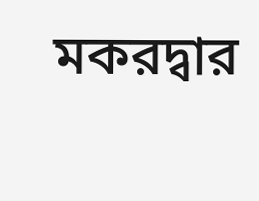মকরদ্বার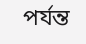পর্যন্ত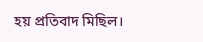হয় প্রতিবাদ মিছিল।